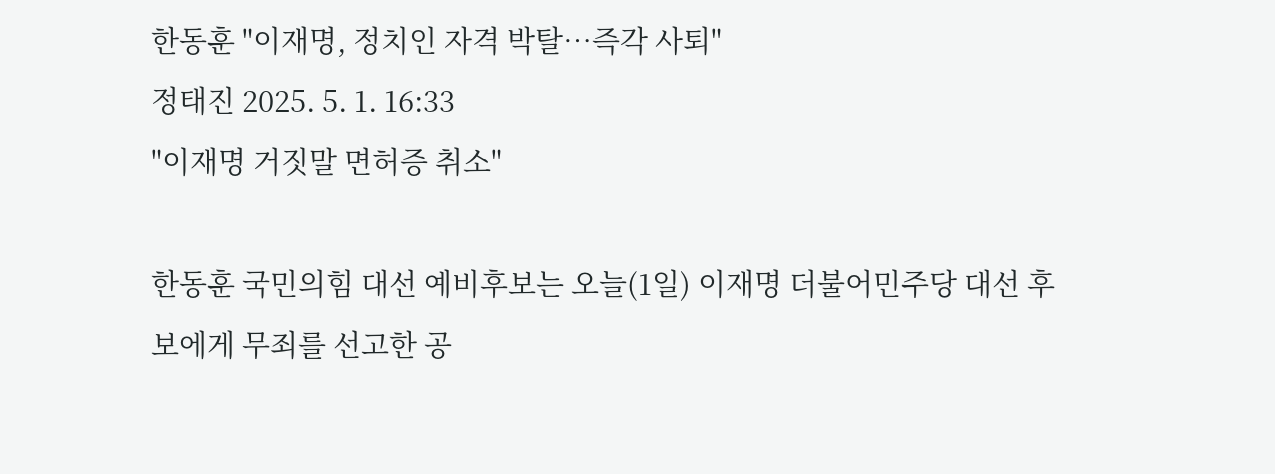한동훈 "이재명, 정치인 자격 박탈…즉각 사퇴"
정태진 2025. 5. 1. 16:33
"이재명 거짓말 면허증 취소"

한동훈 국민의힘 대선 예비후보는 오늘(1일) 이재명 더불어민주당 대선 후보에게 무죄를 선고한 공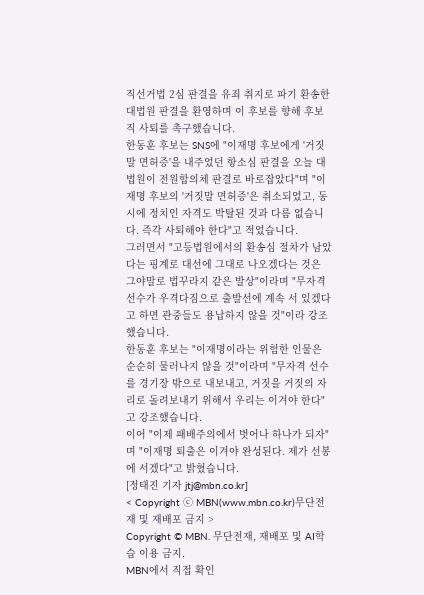직선거법 2심 판결을 유죄 취지로 파기 환송한 대법원 판결을 환영하며 이 후보를 향해 후보직 사퇴를 촉구했습니다.
한동훈 후보는 SNS에 "이재명 후보에게 '거짓말 면허증'을 내주었던 항소심 판결을 오늘 대법원이 전원합의체 판결로 바로잡았다"며 "이재명 후보의 '거짓말 면허증'은 취소되었고, 동시에 정치인 자격도 박탈된 것과 다름 없습니다. 즉각 사퇴해야 한다"고 적었습니다.
그러면서 "고등법원에서의 환송심 절차가 남았다는 핑계로 대선에 그대로 나오겠다는 것은 그야말로 법꾸라지 같은 발상"이라며 "무자격 선수가 우격다짐으로 출발선에 계속 서 있겠다고 하면 관중들도 용납하지 않을 것"이라 강조했습니다.
한동훈 후보는 "이재명이라는 위험한 인물은 순순히 물러나지 않을 것"이라며 "무자격 선수를 경기장 밖으로 내보내고, 거짓을 거짓의 자리로 돌려보내기 위해서 우리는 이겨야 한다"고 강조했습니다.
이어 "이제 패배주의에서 벗어나 하나가 되자"며 "이재명 퇴출은 이겨야 완성된다. 제가 선봉에 서겠다"고 밝혔습니다.
[정태진 기자 jtj@mbn.co.kr]
< Copyright ⓒ MBN(www.mbn.co.kr)무단전재 및 재배포 금지 >
Copyright © MBN. 무단전재, 재배포 및 AI학습 이용 금지.
MBN에서 직접 확인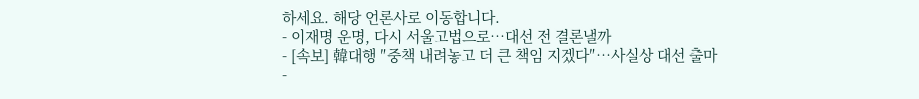하세요. 해당 언론사로 이동합니다.
- 이재명 운명, 다시 서울고법으로…대선 전 결론낼까
- [속보] 韓대행 ″중책 내려놓고 더 큰 책임 지겠다″…사실상 대선 출마
-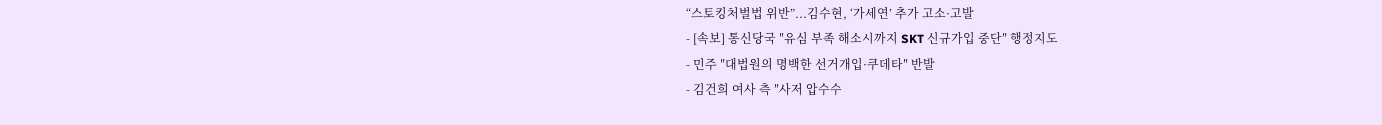“스토킹처벌법 위반”...김수현, ‘가세연’ 추가 고소·고발
- [속보] 통신당국 ″유심 부족 해소시까지 SKT 신규가입 중단″ 행정지도
- 민주 ″대법원의 명백한 선거개입·쿠데타″ 반발
- 김건희 여사 측 ″사저 압수수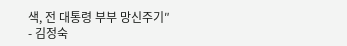색, 전 대통령 부부 망신주기″
- 김정숙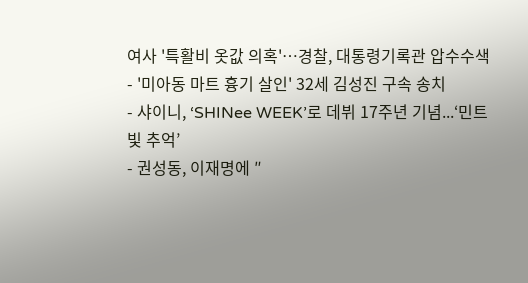여사 '특활비 옷값 의혹'…경찰, 대통령기록관 압수수색
- '미아동 마트 흉기 살인' 32세 김성진 구속 송치
- 샤이니, ‘SHINee WEEK’로 데뷔 17주년 기념...‘민트빛 추억’
- 권성동, 이재명에 ″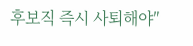후보직 즉시 사퇴해야″